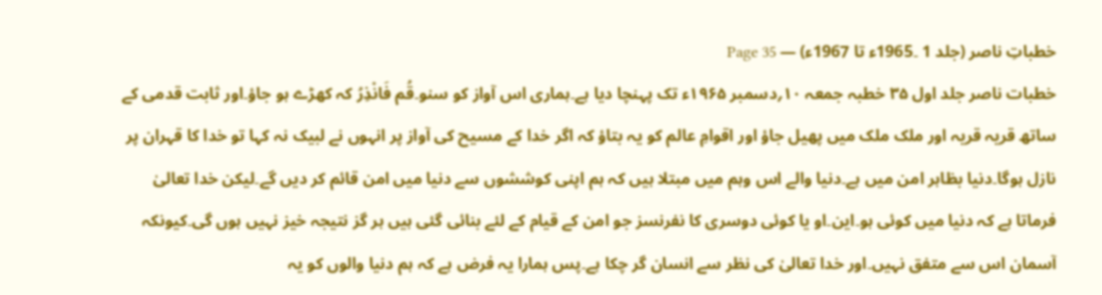خطباتِ ناصر (جلد 1 ۔1965ء تا 1967ء) — Page 35
خطبات ناصر جلد اول ۳۵ خطبہ جمعہ ۱۰؍دسمبر ۱۹۶۵ء تک پہنچا دیا ہے۔ہماری اس آواز کو سنو۔قُم فَانْذِرُ کہ کھڑے ہو جاؤ۔اور ثابت قدمی کے ساتھ قریہ قریہ اور ملک ملک میں پھیل جاؤ اور اقوامِ عالم کو یہ بتاؤ کہ اگر خدا کے مسیح کی آواز پر انہوں نے لبیک نہ کہا تو خدا کا قہران پر نازل ہوگا۔دنیا بظاہر امن میں ہے۔دنیا والے اس وہم میں مبتلا ہیں کہ ہم اپنی کوششوں سے دنیا میں امن قائم کر دیں گے۔لیکن خدا تعالیٰ فرماتا ہے کہ دنیا میں کوئی ہو۔این۔او یا کوئی دوسری کا نفرنسز جو امن کے قیام کے لئے بنائی گئی ہیں ہر گز نتیجہ خیز نہیں ہوں گی۔کیونکہ آسمان اس سے متفق نہیں۔اور خدا تعالیٰ کی نظر سے انسان گر چکا ہے۔پس ہمارا یہ فرض ہے کہ ہم دنیا والوں کو یہ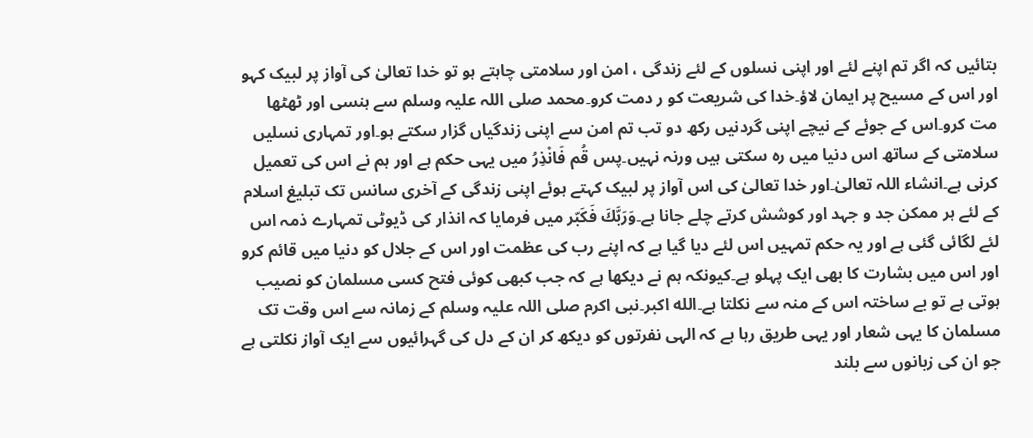بتائیں کہ اگر تم اپنے لئے اور اپنی نسلوں کے لئے زندگی ، امن اور سلامتی چاہتے ہو تو خدا تعالیٰ کی آواز پر لبیک کہو اور اس کے مسیح پر ایمان لاؤ۔خدا کی شریعت کو ر دمت کرو۔محمد صلی اللہ علیہ وسلم سے ہنسی اور ٹھٹھا مت کرو۔اس کے جوئے کے نیچے اپنی گردنیں رکھ دو تب تم امن سے اپنی زندگیاں گزار سکتے ہو۔اور تمہاری نسلیں سلامتی کے ساتھ اس دنیا میں رہ سکتی ہیں ورنہ نہیں۔پس قُم فَانْذِرُ میں یہی حکم ہے اور ہم نے اس کی تعمیل کرنی ہے۔انشاء اللہ تعالیٰ۔اور خدا تعالیٰ کی اس آواز پر لبیک کہتے ہوئے اپنی زندگی کے آخری سانس تک تبلیغ اسلام کے لئے ہر ممکن جد و جہد اور کوشش کرتے چلے جانا ہے۔وَرَبَّكَ فَكَبّر میں فرمایا کہ انذار کی ڈیوٹی تمہارے ذمہ اس لئے لگائی گئی ہے اور یہ حکم تمہیں اس لئے دیا گیا ہے کہ اپنے رب کی عظمت اور اس کے جلال کو دنیا میں قائم کرو اور اس میں بشارت کا بھی ایک پہلو ہے۔کیونکہ ہم نے دیکھا ہے کہ جب کبھی کوئی فتح کسی مسلمان کو نصیب ہوتی ہے تو بے ساختہ اس کے منہ سے نکلتا ہے۔الله اكبر۔نبی اکرم صلی اللہ علیہ وسلم کے زمانہ سے اس وقت تک مسلمان کا یہی شعار اور یہی طریق رہا ہے کہ الہی نفرتوں کو دیکھ کر ان کے دل کی گہرائیوں سے ایک آواز نکلتی ہے جو ان کی زبانوں سے بلند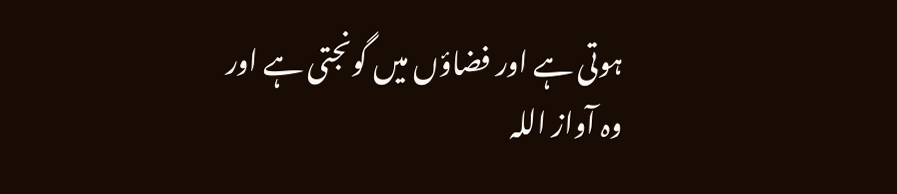ہوتی ہے اور فضاؤں میں گونجتی ہے اور وہ آواز اللہ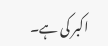اکبر کی ہے۔